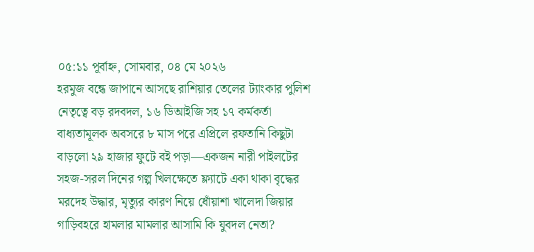০৫:১১ পূর্বাহ্ন, সোমবার, ০৪ মে ২০২৬
হরমুজ বন্ধে জাপানে আসছে রাশিয়ার তেলের ট্যাংকার পুলিশ নেতৃত্বে বড় রদবদল, ১৬ ডিআইজি সহ ১৭ কর্মকর্তা বাধ্যতামূলক অবসরে ৮ মাস পরে এপ্রিলে রফতানি কিছুটা বাড়লো ২৯ হাজার ফুটে বই পড়া—একজন নারী পাইলটের সহজ-সরল দিনের গল্প খিলক্ষেতে ফ্ল্যাটে একা থাকা বৃদ্ধের মরদেহ উদ্ধার, মৃত্যুর কারণ নিয়ে ধোঁয়াশা খালেদা জিয়ার গাড়িবহরে হামলার মামলার আসামি কি যুবদল নেতা?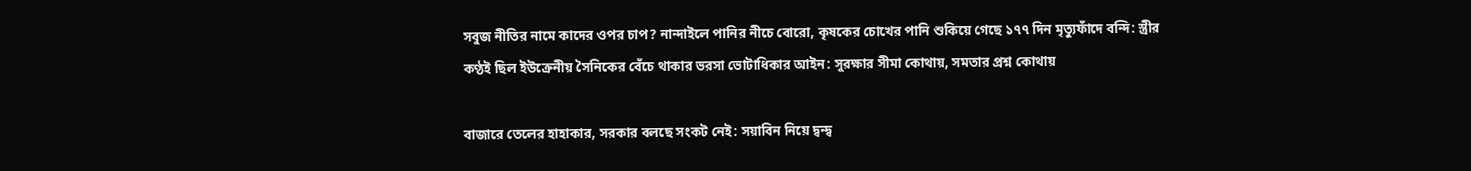সবুজ নীতির নামে কাদের ওপর চাপ? নান্দাইলে পানির নীচে বোরো, কৃষকের চোখের পানি শুকিয়ে গেছে ১৭৭ দিন মৃত্যুফাঁদে বন্দি: স্ত্রীর কণ্ঠই ছিল ইউক্রেনীয় সৈনিকের বেঁচে থাকার ভরসা ভোটাধিকার আইন: সুরক্ষার সীমা কোথায়, সমতার প্রশ্ন কোথায়

বাজারে তেলের হাহাকার, সরকার বলছে সংকট নেই: সয়াবিন নিয়ে দ্বন্দ্ব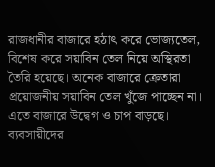রাজধানীর বাজারে হঠাৎ করে ভোজ্যতেল, বিশেষ করে সয়াবিন তেল নিয়ে অস্থিরতা তৈরি হয়েছে। অনেক বাজারে ক্রেতারা প্রয়োজনীয় সয়াবিন তেল খুঁজে পাচ্ছেন না। এতে বাজারে উদ্বেগ ও চাপ বাড়ছে। ব্যবসায়ীদের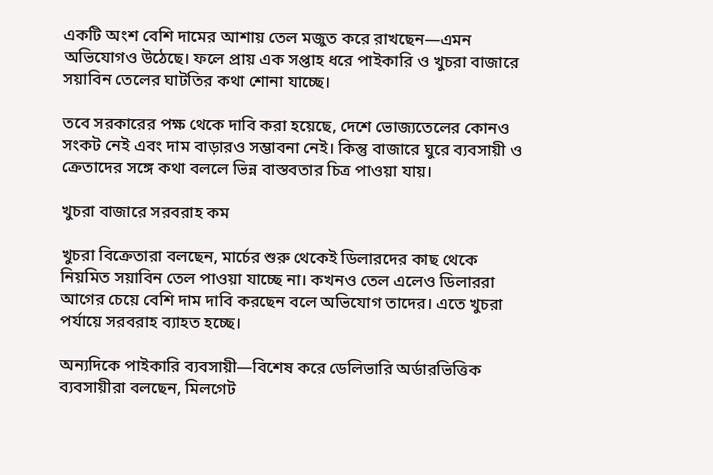একটি অংশ বেশি দামের আশায় তেল মজুত করে রাখছেন—এমন অভিযোগও উঠেছে। ফলে প্রায় এক সপ্তাহ ধরে পাইকারি ও খুচরা বাজারে সয়াবিন তেলের ঘাটতির কথা শোনা যাচ্ছে।

তবে সরকারের পক্ষ থেকে দাবি করা হয়েছে, দেশে ভোজ্যতেলের কোনও সংকট নেই এবং দাম বাড়ারও সম্ভাবনা নেই। কিন্তু বাজারে ঘুরে ব্যবসায়ী ও ক্রেতাদের সঙ্গে কথা বললে ভিন্ন বাস্তবতার চিত্র পাওয়া যায়।

খুচরা বাজারে সরবরাহ কম

খুচরা বিক্রেতারা বলছেন, মার্চের শুরু থেকেই ডিলারদের কাছ থেকে নিয়মিত সয়াবিন তেল পাওয়া যাচ্ছে না। কখনও তেল এলেও ডিলাররা আগের চেয়ে বেশি দাম দাবি করছেন বলে অভিযোগ তাদের। এতে খুচরা পর্যায়ে সরবরাহ ব্যাহত হচ্ছে।

অন্যদিকে পাইকারি ব্যবসায়ী—বিশেষ করে ডেলিভারি অর্ডারভিত্তিক ব্যবসায়ীরা বলছেন, মিলগেট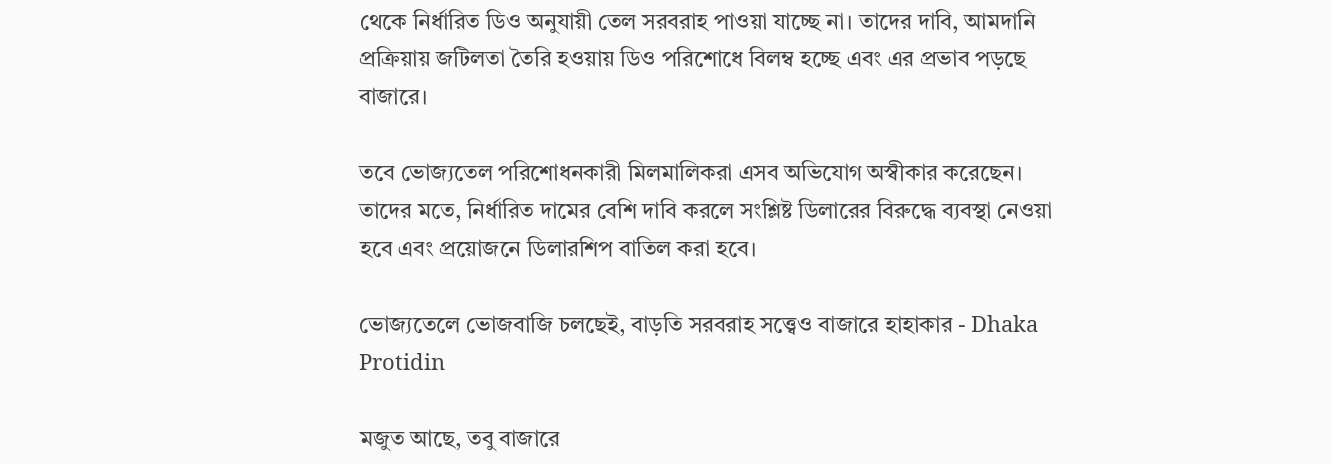থেকে নির্ধারিত ডিও অনুযায়ী তেল সরবরাহ পাওয়া যাচ্ছে না। তাদের দাবি, আমদানি প্রক্রিয়ায় জটিলতা তৈরি হওয়ায় ডিও পরিশোধে বিলম্ব হচ্ছে এবং এর প্রভাব পড়ছে বাজারে।

তবে ভোজ্যতেল পরিশোধনকারী মিলমালিকরা এসব অভিযোগ অস্বীকার করেছেন। তাদের মতে, নির্ধারিত দামের বেশি দাবি করলে সংশ্লিষ্ট ডিলারের বিরুদ্ধে ব্যবস্থা নেওয়া হবে এবং প্রয়োজনে ডিলারশিপ বাতিল করা হবে।

ভোজ্যতেলে ভোজবাজি চলছেই, বাড়তি সরবরাহ সত্ত্বেও বাজারে হাহাকার - Dhaka  Protidin

মজুত আছে, তবু বাজারে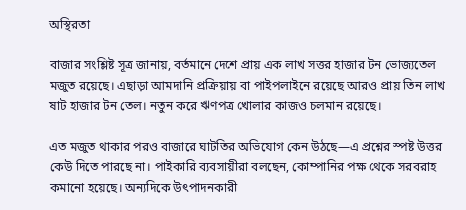অস্থিরতা

বাজার সংশ্লিষ্ট সূত্র জানায়, বর্তমানে দেশে প্রায় এক লাখ সত্তর হাজার টন ভোজ্যতেল মজুত রয়েছে। এছাড়া আমদানি প্রক্রিয়ায় বা পাইপলাইনে রয়েছে আরও প্রায় তিন লাখ ষাট হাজার টন তেল। নতুন করে ঋণপত্র খোলার কাজও চলমান রয়েছে।

এত মজুত থাকার পরও বাজারে ঘাটতির অভিযোগ কেন উঠছে—এ প্রশ্নের স্পষ্ট উত্তর কেউ দিতে পারছে না। পাইকারি ব্যবসায়ীরা বলছেন, কোম্পানির পক্ষ থেকে সরবরাহ কমানো হয়েছে। অন্যদিকে উৎপাদনকারী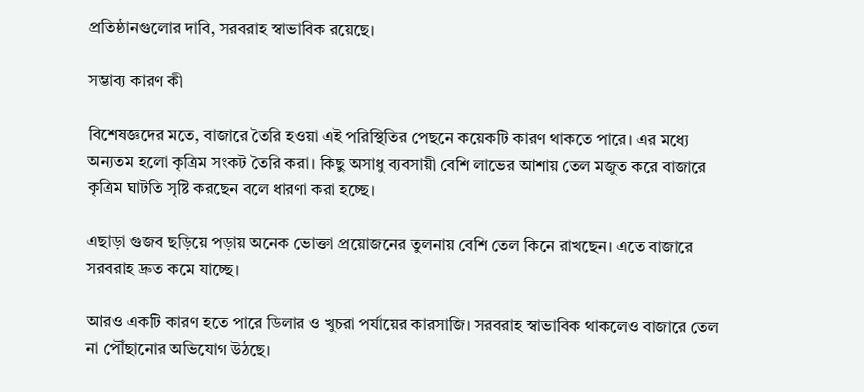প্রতিষ্ঠানগুলোর দাবি, সরবরাহ স্বাভাবিক রয়েছে।

সম্ভাব্য কারণ কী

বিশেষজ্ঞদের মতে, বাজারে তৈরি হওয়া এই পরিস্থিতির পেছনে কয়েকটি কারণ থাকতে পারে। এর মধ্যে অন্যতম হলো কৃত্রিম সংকট তৈরি করা। কিছু অসাধু ব্যবসায়ী বেশি লাভের আশায় তেল মজুত করে বাজারে কৃত্রিম ঘাটতি সৃষ্টি করছেন বলে ধারণা করা হচ্ছে।

এছাড়া গুজব ছড়িয়ে পড়ায় অনেক ভোক্তা প্রয়োজনের তুলনায় বেশি তেল কিনে রাখছেন। এতে বাজারে সরবরাহ দ্রুত কমে যাচ্ছে।

আরও একটি কারণ হতে পারে ডিলার ও খুচরা পর্যায়ের কারসাজি। সরবরাহ স্বাভাবিক থাকলেও বাজারে তেল না পৌঁছানোর অভিযোগ উঠছে।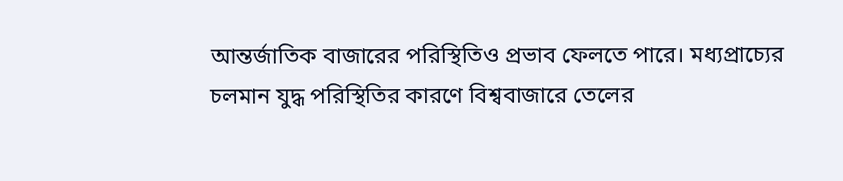আন্তর্জাতিক বাজারের পরিস্থিতিও প্রভাব ফেলতে পারে। মধ্যপ্রাচ্যের চলমান যুদ্ধ পরিস্থিতির কারণে বিশ্ববাজারে তেলের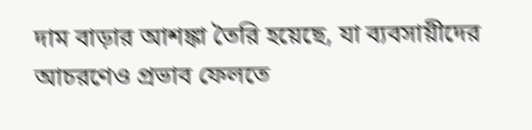দাম বাড়ার আশঙ্কা তৈরি হয়েছে, যা ব্যবসায়ীদের আচরণেও প্রভাব ফেলতে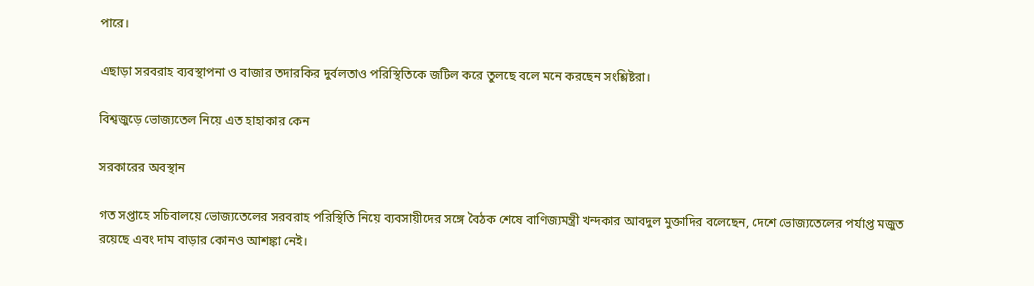পারে।

এছাড়া সরবরাহ ব্যবস্থাপনা ও বাজার তদারকির দুর্বলতাও পরিস্থিতিকে জটিল করে তুলছে বলে মনে করছেন সংশ্লিষ্টরা।

বিশ্বজুড়ে ভোজ্যতেল নিয়ে এত হাহাকার কেন

সরকারের অবস্থান

গত সপ্তাহে সচিবালয়ে ভোজ্যতেলের সরবরাহ পরিস্থিতি নিয়ে ব্যবসায়ীদের সঙ্গে বৈঠক শেষে বাণিজ্যমন্ত্রী খন্দকার আবদুল মুক্তাদির বলেছেন, দেশে ভোজ্যতেলের পর্যাপ্ত মজুত রয়েছে এবং দাম বাড়ার কোনও আশঙ্কা নেই।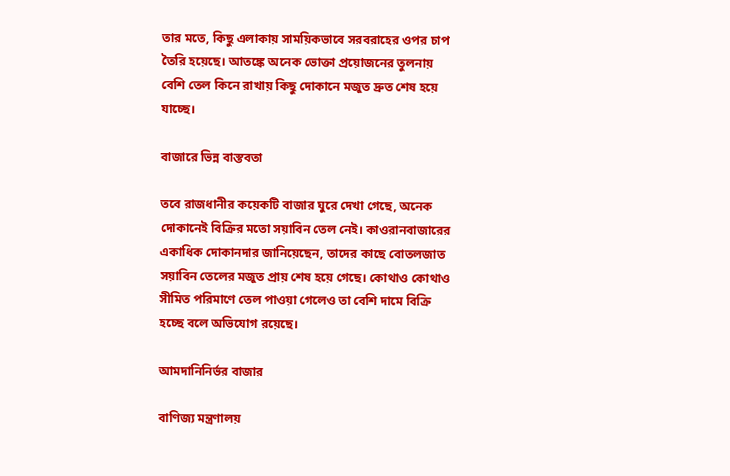তার মতে, কিছু এলাকায় সাময়িকভাবে সরবরাহের ওপর চাপ তৈরি হয়েছে। আতঙ্কে অনেক ভোক্তা প্রয়োজনের তুলনায় বেশি তেল কিনে রাখায় কিছু দোকানে মজুত দ্রুত শেষ হয়ে যাচ্ছে।

বাজারে ভিন্ন বাস্তবতা

তবে রাজধানীর কয়েকটি বাজার ঘুরে দেখা গেছে, অনেক দোকানেই বিক্রির মতো সয়াবিন তেল নেই। কাওরানবাজারের একাধিক দোকানদার জানিয়েছেন, তাদের কাছে বোতলজাত সয়াবিন তেলের মজুত প্রায় শেষ হয়ে গেছে। কোথাও কোথাও সীমিত পরিমাণে তেল পাওয়া গেলেও তা বেশি দামে বিক্রি হচ্ছে বলে অভিযোগ রয়েছে।

আমদানিনির্ভর বাজার

বাণিজ্য মন্ত্রণালয়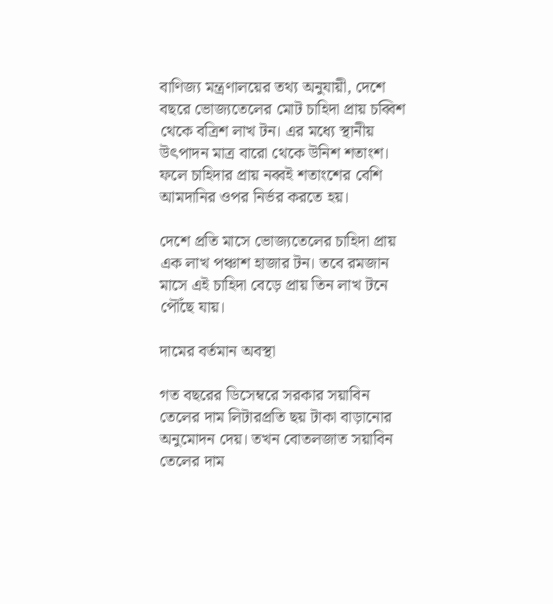বাণিজ্য মন্ত্রণালয়ের তথ্য অনুযায়ী, দেশে বছরে ভোজ্যতেলের মোট চাহিদা প্রায় চব্বিশ থেকে বত্রিশ লাখ টন। এর মধ্যে স্থানীয় উৎপাদন মাত্র বারো থেকে উনিশ শতাংশ। ফলে চাহিদার প্রায় নব্বই শতাংশের বেশি আমদানির ওপর নির্ভর করতে হয়।

দেশে প্রতি মাসে ভোজ্যতেলের চাহিদা প্রায় এক লাখ পঞ্চাশ হাজার টন। তবে রমজান মাসে এই চাহিদা বেড়ে প্রায় তিন লাখ টনে পৌঁছে যায়।

দামের বর্তমান অবস্থা

গত বছরের ডিসেম্বরে সরকার সয়াবিন তেলের দাম লিটারপ্রতি ছয় টাকা বাড়ানোর অনুমোদন দেয়। তখন বোতলজাত সয়াবিন তেলের দাম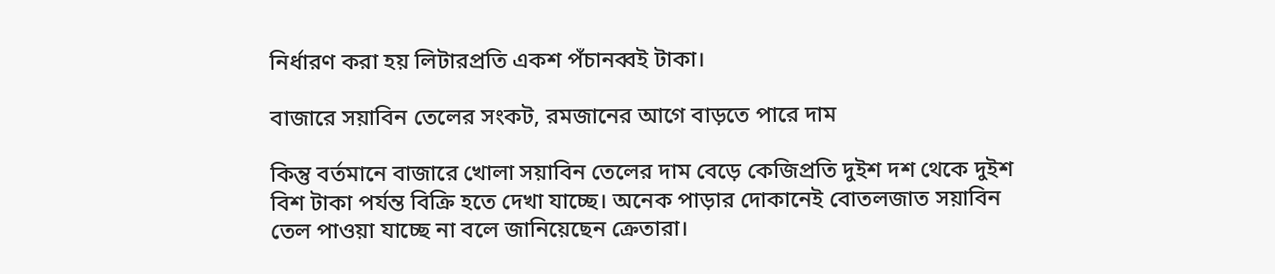নির্ধারণ করা হয় লিটারপ্রতি একশ পঁচানব্বই টাকা।

বাজারে সয়াবিন তেলের সংকট, রমজানের আগে বাড়তে পারে দাম

কিন্তু বর্তমানে বাজারে খোলা সয়াবিন তেলের দাম বেড়ে কেজিপ্রতি দুইশ দশ থেকে দুইশ বিশ টাকা পর্যন্ত বিক্রি হতে দেখা যাচ্ছে। অনেক পাড়ার দোকানেই বোতলজাত সয়াবিন তেল পাওয়া যাচ্ছে না বলে জানিয়েছেন ক্রেতারা।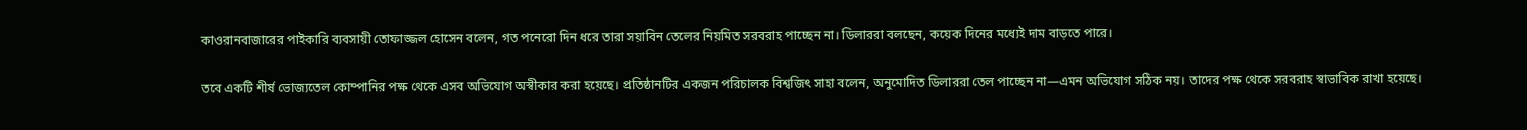কাওরানবাজারের পাইকারি ব্যবসায়ী তোফাজ্জল হোসেন বলেন, গত পনেরো দিন ধরে তারা সয়াবিন তেলের নিয়মিত সরবরাহ পাচ্ছেন না। ডিলাররা বলছেন, কয়েক দিনের মধ্যেই দাম বাড়তে পারে।

তবে একটি শীর্ষ ভোজ্যতেল কোম্পানির পক্ষ থেকে এসব অভিযোগ অস্বীকার করা হয়েছে। প্রতিষ্ঠানটির একজন পরিচালক বিশ্বজিৎ সাহা বলেন, অনুমোদিত ডিলাররা তেল পাচ্ছেন না—এমন অভিযোগ সঠিক নয়। তাদের পক্ষ থেকে সরবরাহ স্বাভাবিক রাখা হয়েছে।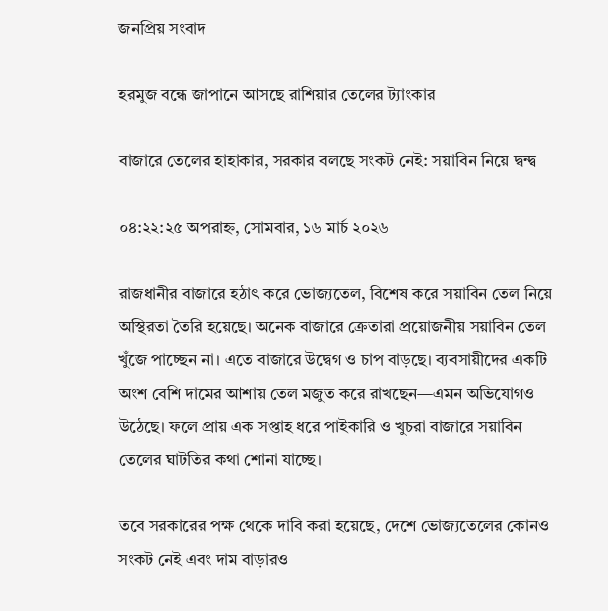জনপ্রিয় সংবাদ

হরমুজ বন্ধে জাপানে আসছে রাশিয়ার তেলের ট্যাংকার

বাজারে তেলের হাহাকার, সরকার বলছে সংকট নেই: সয়াবিন নিয়ে দ্বন্দ্ব

০৪:২২:২৫ অপরাহ্ন, সোমবার, ১৬ মার্চ ২০২৬

রাজধানীর বাজারে হঠাৎ করে ভোজ্যতেল, বিশেষ করে সয়াবিন তেল নিয়ে অস্থিরতা তৈরি হয়েছে। অনেক বাজারে ক্রেতারা প্রয়োজনীয় সয়াবিন তেল খুঁজে পাচ্ছেন না। এতে বাজারে উদ্বেগ ও চাপ বাড়ছে। ব্যবসায়ীদের একটি অংশ বেশি দামের আশায় তেল মজুত করে রাখছেন—এমন অভিযোগও উঠেছে। ফলে প্রায় এক সপ্তাহ ধরে পাইকারি ও খুচরা বাজারে সয়াবিন তেলের ঘাটতির কথা শোনা যাচ্ছে।

তবে সরকারের পক্ষ থেকে দাবি করা হয়েছে, দেশে ভোজ্যতেলের কোনও সংকট নেই এবং দাম বাড়ারও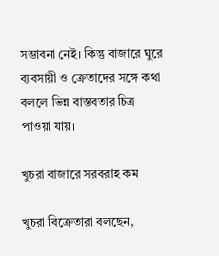সম্ভাবনা নেই। কিন্তু বাজারে ঘুরে ব্যবসায়ী ও ক্রেতাদের সঙ্গে কথা বললে ভিন্ন বাস্তবতার চিত্র পাওয়া যায়।

খুচরা বাজারে সরবরাহ কম

খুচরা বিক্রেতারা বলছেন,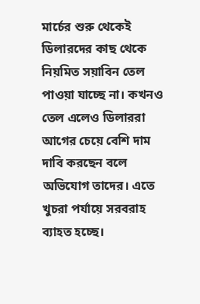মার্চের শুরু থেকেই ডিলারদের কাছ থেকে নিয়মিত সয়াবিন তেল পাওয়া যাচ্ছে না। কখনও তেল এলেও ডিলাররা আগের চেয়ে বেশি দাম দাবি করছেন বলে অভিযোগ তাদের। এতে খুচরা পর্যায়ে সরবরাহ ব্যাহত হচ্ছে।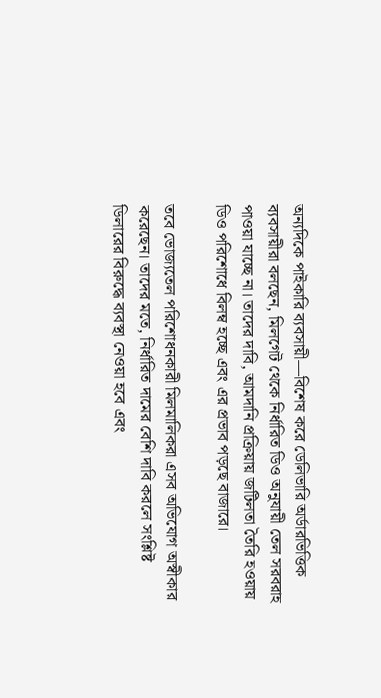অন্যদিকে পাইকারি ব্যবসায়ী—বিশেষ করে ডেলিভারি অর্ডারভিত্তিক ব্যবসায়ীরা বলছেন, মিলগেট থেকে নির্ধারিত ডিও অনুযায়ী তেল সরবরাহ পাওয়া যাচ্ছে না। তাদের দাবি, আমদানি প্রক্রিয়ায় জটিলতা তৈরি হওয়ায় ডিও পরিশোধে বিলম্ব হচ্ছে এবং এর প্রভাব পড়ছে বাজারে।

তবে ভোজ্যতেল পরিশোধনকারী মিলমালিকরা এসব অভিযোগ অস্বীকার করেছেন। তাদের মতে, নির্ধারিত দামের বেশি দাবি করলে সংশ্লিষ্ট ডিলারের বিরুদ্ধে ব্যবস্থা নেওয়া হবে এবং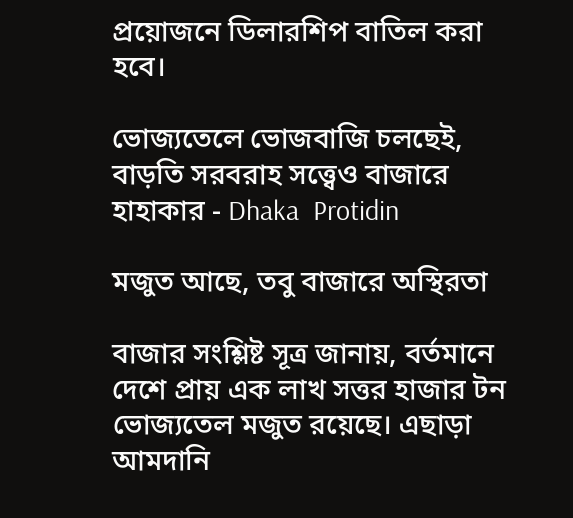প্রয়োজনে ডিলারশিপ বাতিল করা হবে।

ভোজ্যতেলে ভোজবাজি চলছেই, বাড়তি সরবরাহ সত্ত্বেও বাজারে হাহাকার - Dhaka  Protidin

মজুত আছে, তবু বাজারে অস্থিরতা

বাজার সংশ্লিষ্ট সূত্র জানায়, বর্তমানে দেশে প্রায় এক লাখ সত্তর হাজার টন ভোজ্যতেল মজুত রয়েছে। এছাড়া আমদানি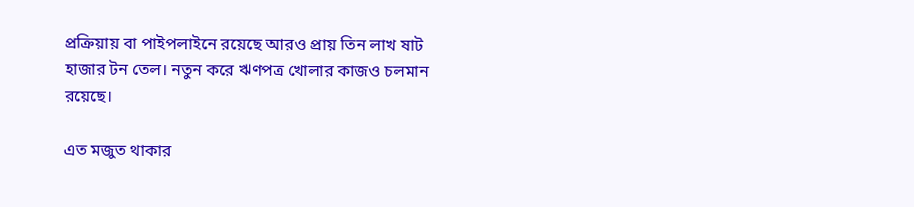প্রক্রিয়ায় বা পাইপলাইনে রয়েছে আরও প্রায় তিন লাখ ষাট হাজার টন তেল। নতুন করে ঋণপত্র খোলার কাজও চলমান রয়েছে।

এত মজুত থাকার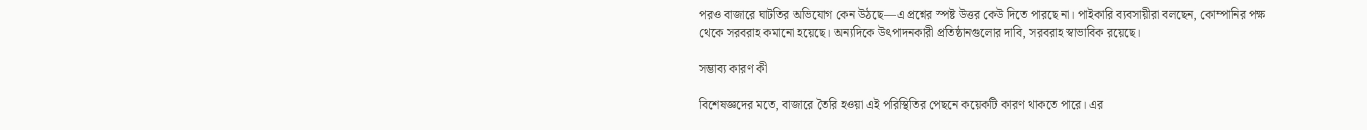পরও বাজারে ঘাটতির অভিযোগ কেন উঠছে—এ প্রশ্নের স্পষ্ট উত্তর কেউ দিতে পারছে না। পাইকারি ব্যবসায়ীরা বলছেন, কোম্পানির পক্ষ থেকে সরবরাহ কমানো হয়েছে। অন্যদিকে উৎপাদনকারী প্রতিষ্ঠানগুলোর দাবি, সরবরাহ স্বাভাবিক রয়েছে।

সম্ভাব্য কারণ কী

বিশেষজ্ঞদের মতে, বাজারে তৈরি হওয়া এই পরিস্থিতির পেছনে কয়েকটি কারণ থাকতে পারে। এর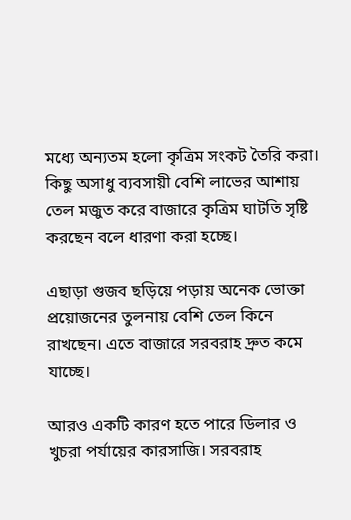মধ্যে অন্যতম হলো কৃত্রিম সংকট তৈরি করা। কিছু অসাধু ব্যবসায়ী বেশি লাভের আশায় তেল মজুত করে বাজারে কৃত্রিম ঘাটতি সৃষ্টি করছেন বলে ধারণা করা হচ্ছে।

এছাড়া গুজব ছড়িয়ে পড়ায় অনেক ভোক্তা প্রয়োজনের তুলনায় বেশি তেল কিনে রাখছেন। এতে বাজারে সরবরাহ দ্রুত কমে যাচ্ছে।

আরও একটি কারণ হতে পারে ডিলার ও খুচরা পর্যায়ের কারসাজি। সরবরাহ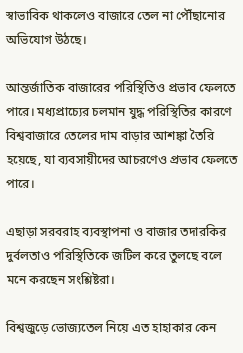স্বাভাবিক থাকলেও বাজারে তেল না পৌঁছানোর অভিযোগ উঠছে।

আন্তর্জাতিক বাজারের পরিস্থিতিও প্রভাব ফেলতে পারে। মধ্যপ্রাচ্যের চলমান যুদ্ধ পরিস্থিতির কারণে বিশ্ববাজারে তেলের দাম বাড়ার আশঙ্কা তৈরি হয়েছে, যা ব্যবসায়ীদের আচরণেও প্রভাব ফেলতে পারে।

এছাড়া সরবরাহ ব্যবস্থাপনা ও বাজার তদারকির দুর্বলতাও পরিস্থিতিকে জটিল করে তুলছে বলে মনে করছেন সংশ্লিষ্টরা।

বিশ্বজুড়ে ভোজ্যতেল নিয়ে এত হাহাকার কেন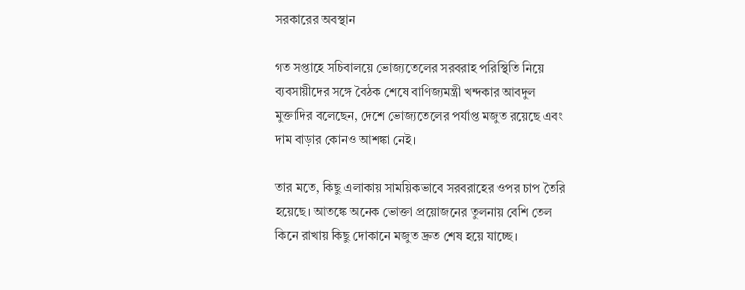সরকারের অবস্থান

গত সপ্তাহে সচিবালয়ে ভোজ্যতেলের সরবরাহ পরিস্থিতি নিয়ে ব্যবসায়ীদের সঙ্গে বৈঠক শেষে বাণিজ্যমন্ত্রী খন্দকার আবদুল মুক্তাদির বলেছেন, দেশে ভোজ্যতেলের পর্যাপ্ত মজুত রয়েছে এবং দাম বাড়ার কোনও আশঙ্কা নেই।

তার মতে, কিছু এলাকায় সাময়িকভাবে সরবরাহের ওপর চাপ তৈরি হয়েছে। আতঙ্কে অনেক ভোক্তা প্রয়োজনের তুলনায় বেশি তেল কিনে রাখায় কিছু দোকানে মজুত দ্রুত শেষ হয়ে যাচ্ছে।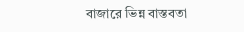বাজারে ভিন্ন বাস্তবতা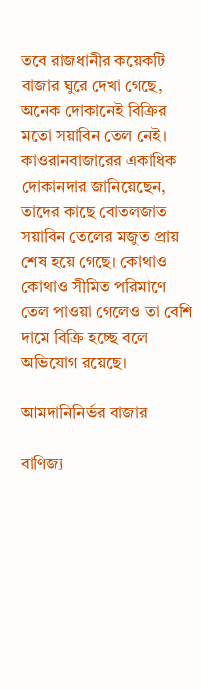তবে রাজধানীর কয়েকটি বাজার ঘুরে দেখা গেছে, অনেক দোকানেই বিক্রির মতো সয়াবিন তেল নেই। কাওরানবাজারের একাধিক দোকানদার জানিয়েছেন, তাদের কাছে বোতলজাত সয়াবিন তেলের মজুত প্রায় শেষ হয়ে গেছে। কোথাও কোথাও সীমিত পরিমাণে তেল পাওয়া গেলেও তা বেশি দামে বিক্রি হচ্ছে বলে অভিযোগ রয়েছে।

আমদানিনির্ভর বাজার

বাণিজ্য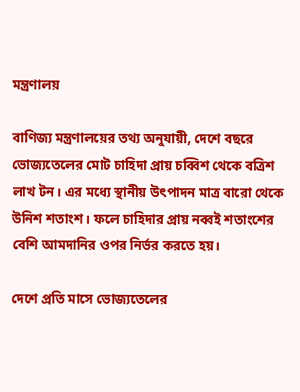মন্ত্রণালয়

বাণিজ্য মন্ত্রণালয়ের তথ্য অনুযায়ী, দেশে বছরে ভোজ্যতেলের মোট চাহিদা প্রায় চব্বিশ থেকে বত্রিশ লাখ টন। এর মধ্যে স্থানীয় উৎপাদন মাত্র বারো থেকে উনিশ শতাংশ। ফলে চাহিদার প্রায় নব্বই শতাংশের বেশি আমদানির ওপর নির্ভর করতে হয়।

দেশে প্রতি মাসে ভোজ্যতেলের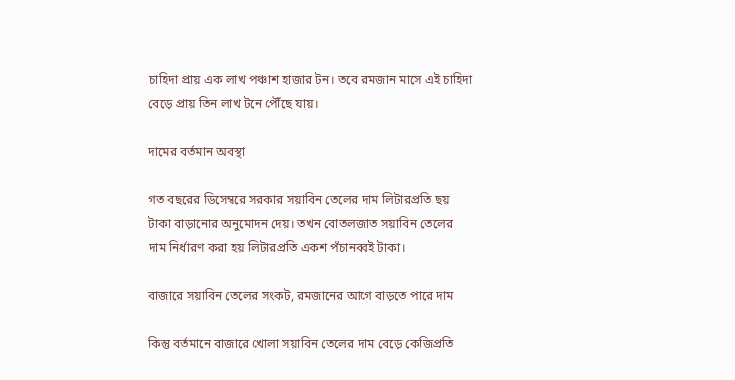চাহিদা প্রায় এক লাখ পঞ্চাশ হাজার টন। তবে রমজান মাসে এই চাহিদা বেড়ে প্রায় তিন লাখ টনে পৌঁছে যায়।

দামের বর্তমান অবস্থা

গত বছরের ডিসেম্বরে সরকার সয়াবিন তেলের দাম লিটারপ্রতি ছয় টাকা বাড়ানোর অনুমোদন দেয়। তখন বোতলজাত সয়াবিন তেলের দাম নির্ধারণ করা হয় লিটারপ্রতি একশ পঁচানব্বই টাকা।

বাজারে সয়াবিন তেলের সংকট, রমজানের আগে বাড়তে পারে দাম

কিন্তু বর্তমানে বাজারে খোলা সয়াবিন তেলের দাম বেড়ে কেজিপ্রতি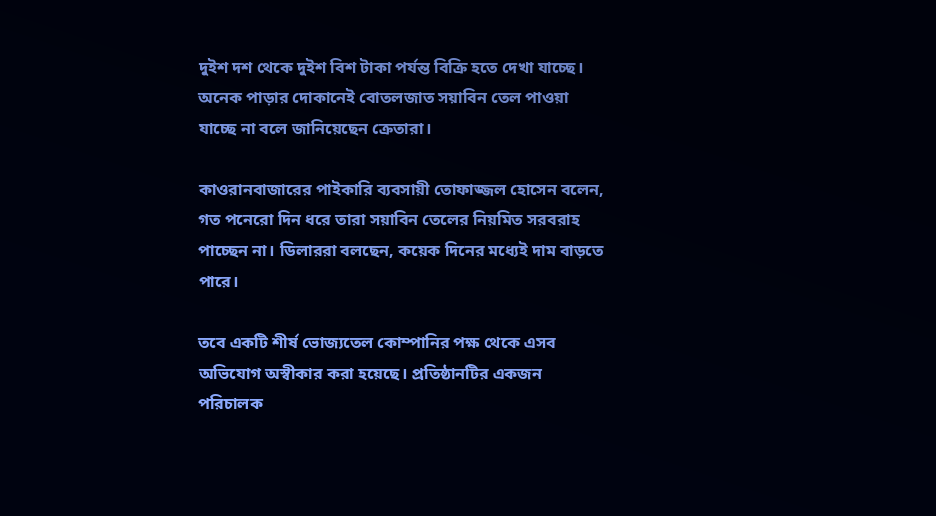দুইশ দশ থেকে দুইশ বিশ টাকা পর্যন্ত বিক্রি হতে দেখা যাচ্ছে। অনেক পাড়ার দোকানেই বোতলজাত সয়াবিন তেল পাওয়া যাচ্ছে না বলে জানিয়েছেন ক্রেতারা।

কাওরানবাজারের পাইকারি ব্যবসায়ী তোফাজ্জল হোসেন বলেন, গত পনেরো দিন ধরে তারা সয়াবিন তেলের নিয়মিত সরবরাহ পাচ্ছেন না। ডিলাররা বলছেন, কয়েক দিনের মধ্যেই দাম বাড়তে পারে।

তবে একটি শীর্ষ ভোজ্যতেল কোম্পানির পক্ষ থেকে এসব অভিযোগ অস্বীকার করা হয়েছে। প্রতিষ্ঠানটির একজন পরিচালক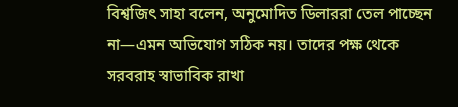বিশ্বজিৎ সাহা বলেন, অনুমোদিত ডিলাররা তেল পাচ্ছেন না—এমন অভিযোগ সঠিক নয়। তাদের পক্ষ থেকে সরবরাহ স্বাভাবিক রাখা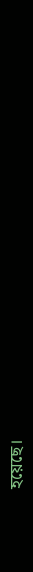হয়েছে।